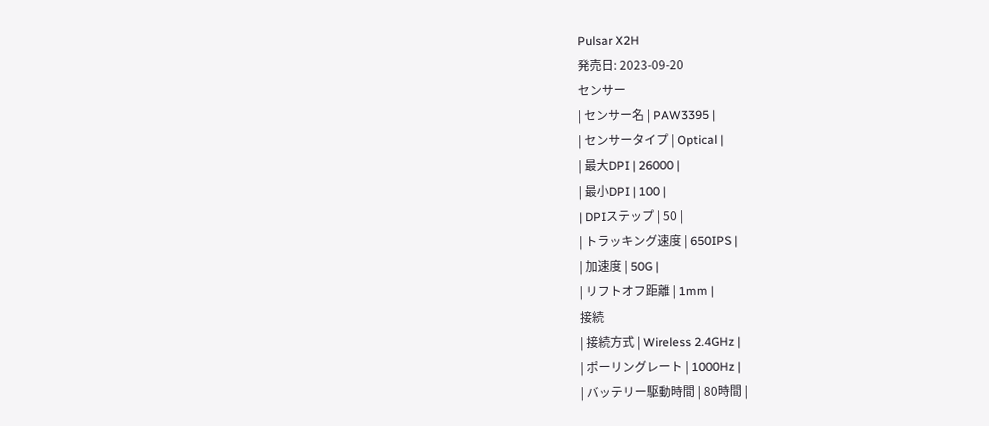Pulsar X2H
発売日: 2023-09-20
センサー
| センサー名 | PAW3395 |
| センサータイプ | Optical |
| 最大DPI | 26000 |
| 最小DPI | 100 |
| DPIステップ | 50 |
| トラッキング速度 | 650IPS |
| 加速度 | 50G |
| リフトオフ距離 | 1mm |
接続
| 接続方式 | Wireless 2.4GHz |
| ポーリングレート | 1000Hz |
| バッテリー駆動時間 | 80時間 |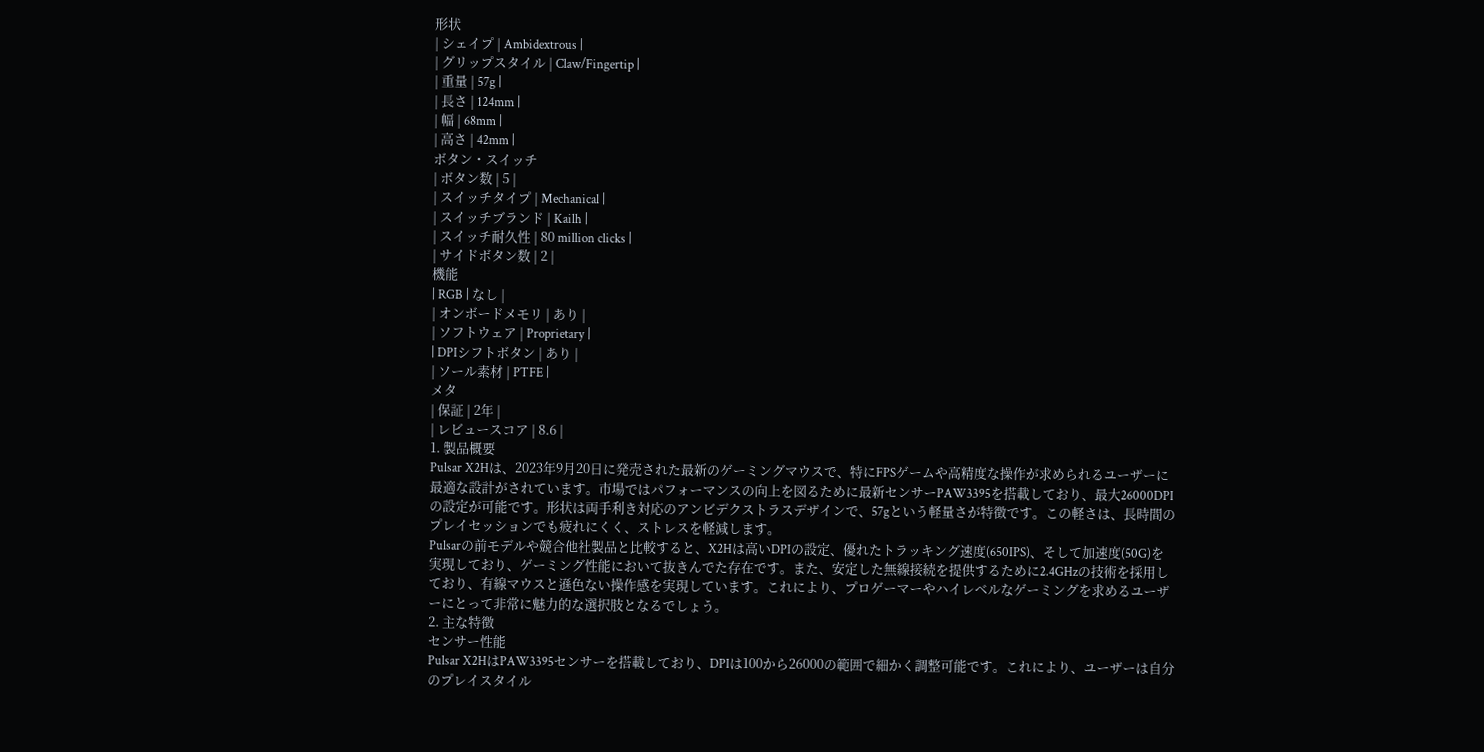形状
| シェイプ | Ambidextrous |
| グリップスタイル | Claw/Fingertip |
| 重量 | 57g |
| 長さ | 124mm |
| 幅 | 68mm |
| 高さ | 42mm |
ボタン・スイッチ
| ボタン数 | 5 |
| スイッチタイプ | Mechanical |
| スイッチブランド | Kailh |
| スイッチ耐久性 | 80 million clicks |
| サイドボタン数 | 2 |
機能
| RGB | なし |
| オンボードメモリ | あり |
| ソフトウェア | Proprietary |
| DPIシフトボタン | あり |
| ソール素材 | PTFE |
メタ
| 保証 | 2年 |
| レビュースコア | 8.6 |
1. 製品概要
Pulsar X2Hは、2023年9月20日に発売された最新のゲーミングマウスで、特にFPSゲームや高精度な操作が求められるユーザーに最適な設計がされています。市場ではパフォーマンスの向上を図るために最新センサーPAW3395を搭載しており、最大26000DPIの設定が可能です。形状は両手利き対応のアンビデクストラスデザインで、57gという軽量さが特徴です。この軽さは、長時間のプレイセッションでも疲れにくく、ストレスを軽減します。
Pulsarの前モデルや競合他社製品と比較すると、X2Hは高いDPIの設定、優れたトラッキング速度(650IPS)、そして加速度(50G)を実現しており、ゲーミング性能において抜きんでた存在です。また、安定した無線接続を提供するために2.4GHzの技術を採用しており、有線マウスと遜色ない操作感を実現しています。これにより、プロゲーマーやハイレベルなゲーミングを求めるユーザーにとって非常に魅力的な選択肢となるでしょう。
2. 主な特徴
センサー性能
Pulsar X2HはPAW3395センサーを搭載しており、DPIは100から26000の範囲で細かく調整可能です。これにより、ユーザーは自分のプレイスタイル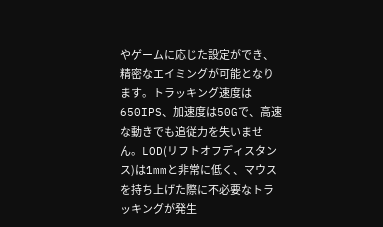やゲームに応じた設定ができ、精密なエイミングが可能となります。トラッキング速度は650IPS、加速度は50Gで、高速な動きでも追従力を失いません。LOD(リフトオフディスタンス)は1mmと非常に低く、マウスを持ち上げた際に不必要なトラッキングが発生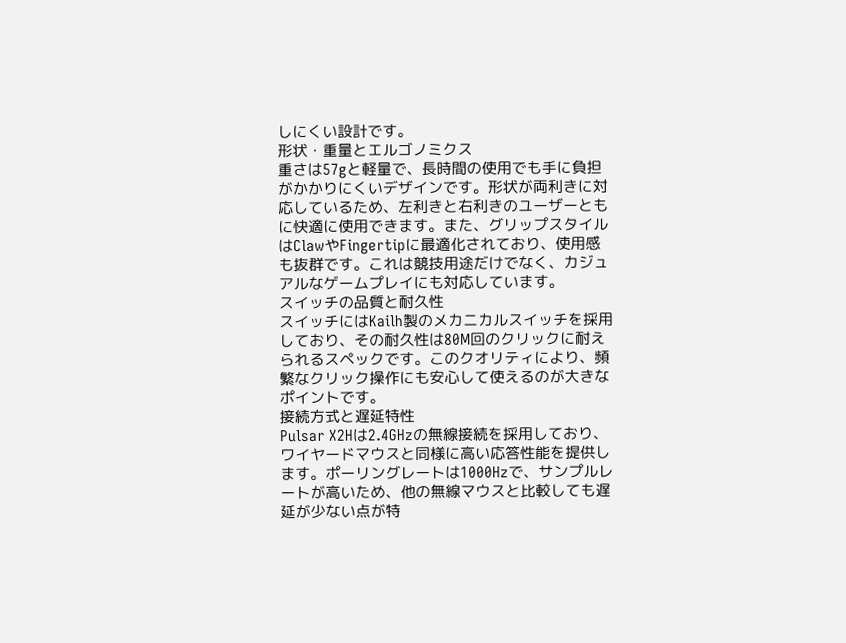しにくい設計です。
形状・重量とエルゴノミクス
重さは57gと軽量で、長時間の使用でも手に負担がかかりにくいデザインです。形状が両利きに対応しているため、左利きと右利きのユーザーともに快適に使用できます。また、グリップスタイルはClawやFingertipに最適化されており、使用感も抜群です。これは競技用途だけでなく、カジュアルなゲームプレイにも対応しています。
スイッチの品質と耐久性
スイッチにはKailh製のメカニカルスイッチを採用しており、その耐久性は80M回のクリックに耐えられるスペックです。このクオリティにより、頻繁なクリック操作にも安心して使えるのが大きなポイントです。
接続方式と遅延特性
Pulsar X2Hは2.4GHzの無線接続を採用しており、ワイヤードマウスと同様に高い応答性能を提供します。ポーリングレートは1000Hzで、サンプルレートが高いため、他の無線マウスと比較しても遅延が少ない点が特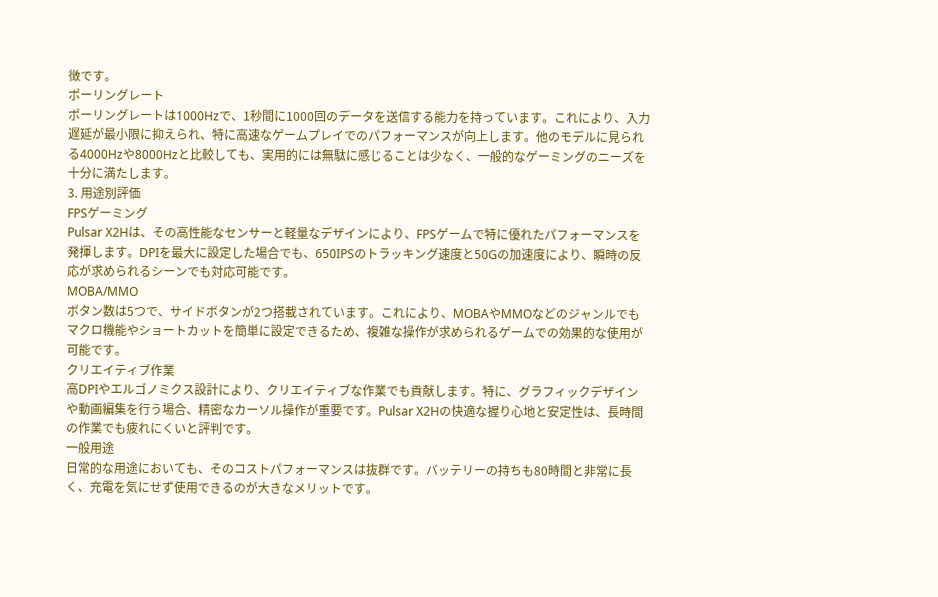徴です。
ポーリングレート
ポーリングレートは1000Hzで、1秒間に1000回のデータを送信する能力を持っています。これにより、入力遅延が最小限に抑えられ、特に高速なゲームプレイでのパフォーマンスが向上します。他のモデルに見られる4000Hzや8000Hzと比較しても、実用的には無駄に感じることは少なく、一般的なゲーミングのニーズを十分に満たします。
3. 用途別評価
FPSゲーミング
Pulsar X2Hは、その高性能なセンサーと軽量なデザインにより、FPSゲームで特に優れたパフォーマンスを発揮します。DPIを最大に設定した場合でも、650IPSのトラッキング速度と50Gの加速度により、瞬時の反応が求められるシーンでも対応可能です。
MOBA/MMO
ボタン数は5つで、サイドボタンが2つ搭載されています。これにより、MOBAやMMOなどのジャンルでもマクロ機能やショートカットを簡単に設定できるため、複雑な操作が求められるゲームでの効果的な使用が可能です。
クリエイティブ作業
高DPIやエルゴノミクス設計により、クリエイティブな作業でも貢献します。特に、グラフィックデザインや動画編集を行う場合、精密なカーソル操作が重要です。Pulsar X2Hの快適な握り心地と安定性は、長時間の作業でも疲れにくいと評判です。
一般用途
日常的な用途においても、そのコストパフォーマンスは抜群です。バッテリーの持ちも80時間と非常に長く、充電を気にせず使用できるのが大きなメリットです。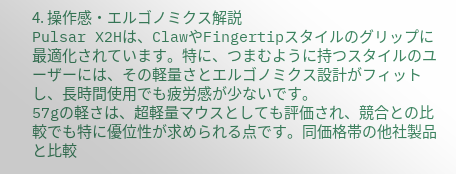4. 操作感・エルゴノミクス解説
Pulsar X2Hは、ClawやFingertipスタイルのグリップに最適化されています。特に、つまむように持つスタイルのユーザーには、その軽量さとエルゴノミクス設計がフィットし、長時間使用でも疲労感が少ないです。
57gの軽さは、超軽量マウスとしても評価され、競合との比較でも特に優位性が求められる点です。同価格帯の他社製品と比較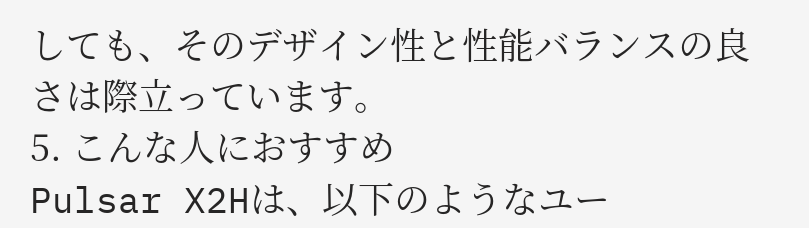しても、そのデザイン性と性能バランスの良さは際立っています。
5. こんな人におすすめ
Pulsar X2Hは、以下のようなユー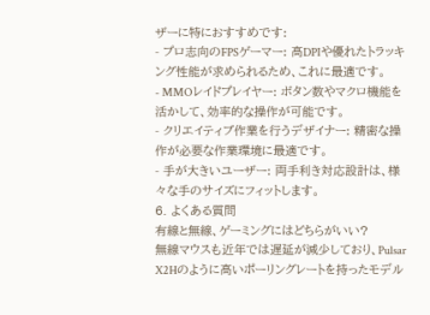ザーに特におすすめです:
- プロ志向のFPSゲーマー: 高DPIや優れたトラッキング性能が求められるため、これに最適です。
- MMOレイドプレイヤー: ボタン数やマクロ機能を活かして、効率的な操作が可能です。
- クリエイティブ作業を行うデザイナー: 精密な操作が必要な作業環境に最適です。
- 手が大きいユーザー: 両手利き対応設計は、様々な手のサイズにフィットします。
6. よくある質問
有線と無線、ゲーミングにはどちらがいい?
無線マウスも近年では遅延が減少しており、Pulsar X2Hのように高いポーリングレートを持ったモデル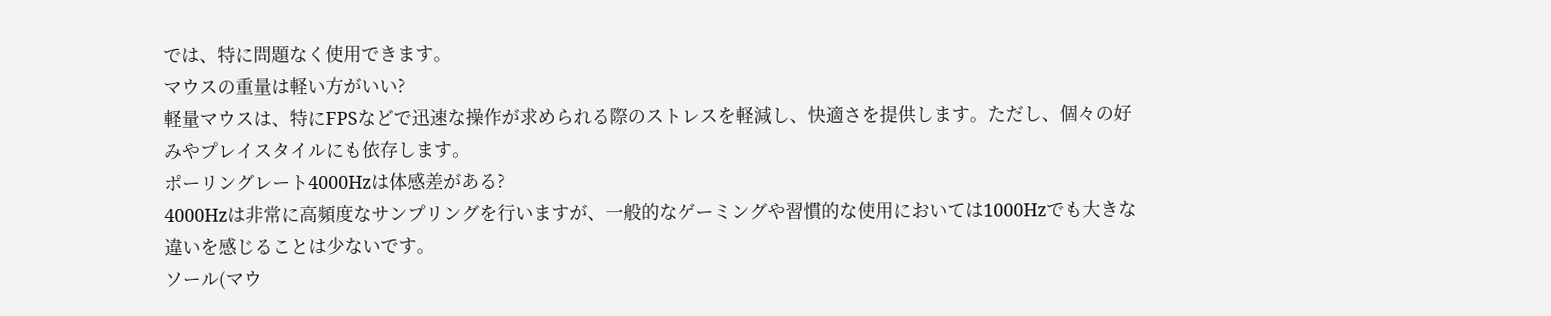では、特に問題なく使用できます。
マウスの重量は軽い方がいい?
軽量マウスは、特にFPSなどで迅速な操作が求められる際のストレスを軽減し、快適さを提供します。ただし、個々の好みやプレイスタイルにも依存します。
ポーリングレート4000Hzは体感差がある?
4000Hzは非常に高頻度なサンプリングを行いますが、一般的なゲーミングや習慣的な使用においては1000Hzでも大きな違いを感じることは少ないです。
ソール(マウ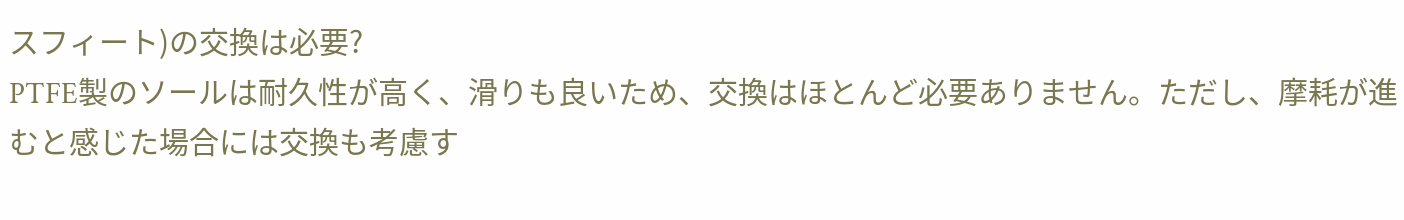スフィート)の交換は必要?
PTFE製のソールは耐久性が高く、滑りも良いため、交換はほとんど必要ありません。ただし、摩耗が進むと感じた場合には交換も考慮す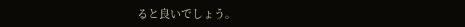ると良いでしょう。